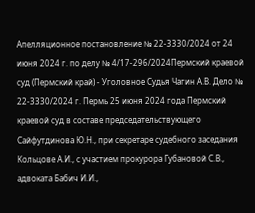Апелляционное постановление № 22-3330/2024 от 24 июня 2024 г. по делу № 4/17-296/2024Пермский краевой суд (Пермский край) - Уголовное Судья Чагин А.В. Дело № 22-3330/2024 г. Пермь 25 июня 2024 года Пермский краевой суд в составе председательствующего Сайфутдинова Ю.Н., при секретаре судебного заседания Кольцове А.И., с участием прокурора Губановой С.В., адвоката Бабич И.И.,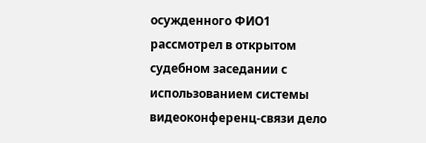осужденного ФИО1 рассмотрел в открытом судебном заседании с использованием системы видеоконференц-связи дело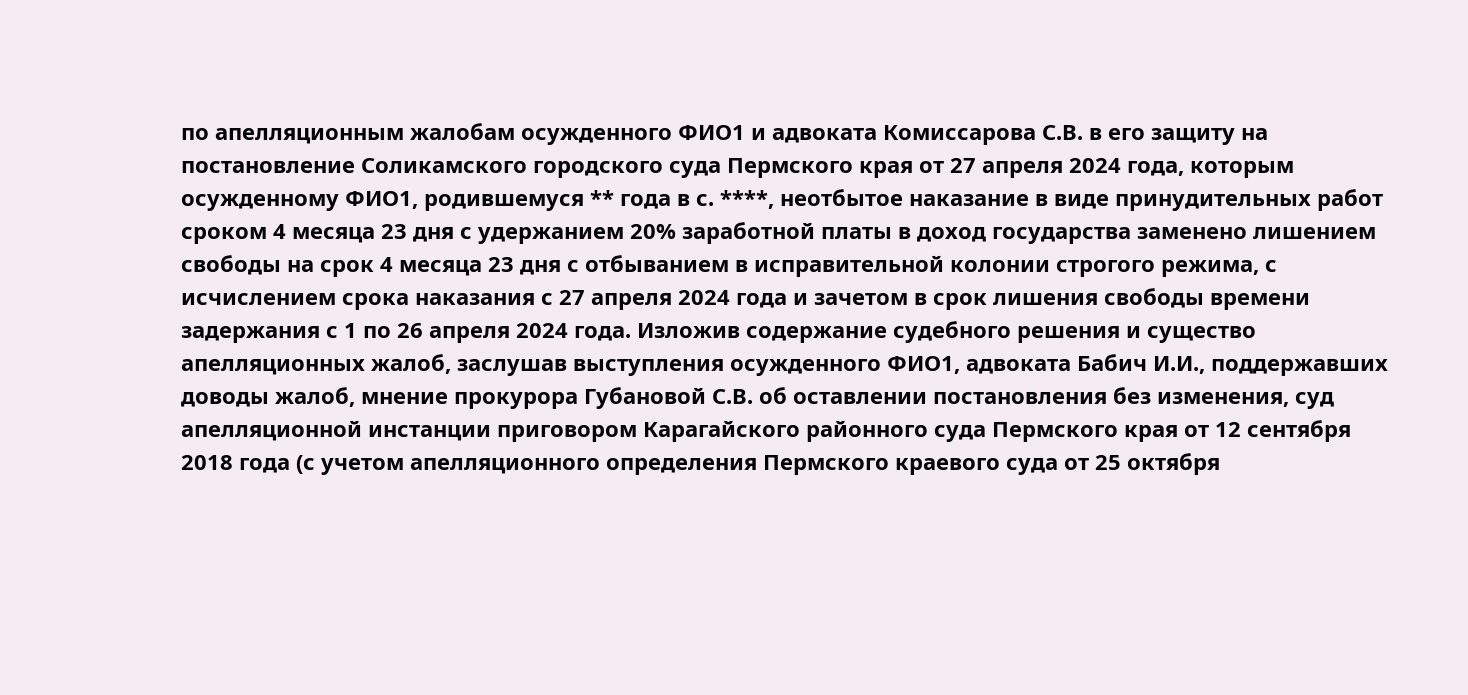по апелляционным жалобам осужденного ФИО1 и адвоката Комиссарова С.В. в его защиту на постановление Соликамского городского суда Пермского края от 27 апреля 2024 года, которым осужденному ФИО1, родившемуся ** года в с. ****, неотбытое наказание в виде принудительных работ сроком 4 месяца 23 дня с удержанием 20% заработной платы в доход государства заменено лишением свободы на срок 4 месяца 23 дня с отбыванием в исправительной колонии строгого режима, с исчислением срока наказания с 27 апреля 2024 года и зачетом в срок лишения свободы времени задержания с 1 по 26 апреля 2024 года. Изложив содержание судебного решения и существо апелляционных жалоб, заслушав выступления осужденного ФИО1, адвоката Бабич И.И., поддержавших доводы жалоб, мнение прокурора Губановой С.В. об оставлении постановления без изменения, суд апелляционной инстанции приговором Карагайского районного суда Пермского края от 12 сентября 2018 года (с учетом апелляционного определения Пермского краевого суда от 25 октября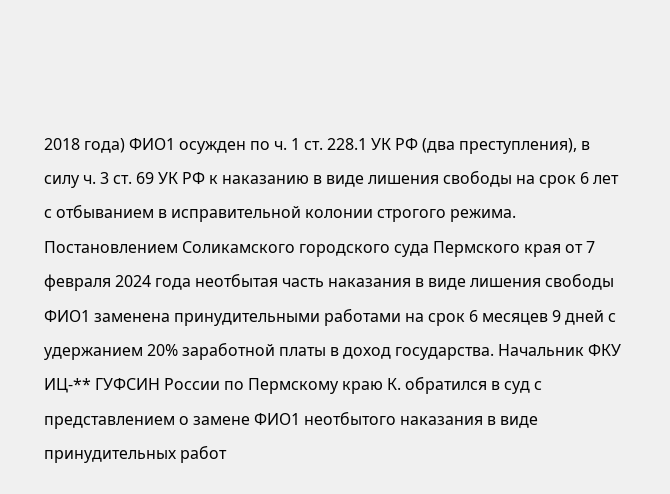2018 года) ФИО1 осужден по ч. 1 ст. 228.1 УК РФ (два преступления), в силу ч. 3 ст. 69 УК РФ к наказанию в виде лишения свободы на срок 6 лет с отбыванием в исправительной колонии строгого режима. Постановлением Соликамского городского суда Пермского края от 7 февраля 2024 года неотбытая часть наказания в виде лишения свободы ФИО1 заменена принудительными работами на срок 6 месяцев 9 дней с удержанием 20% заработной платы в доход государства. Начальник ФКУ ИЦ-** ГУФСИН России по Пермскому краю К. обратился в суд с представлением о замене ФИО1 неотбытого наказания в виде принудительных работ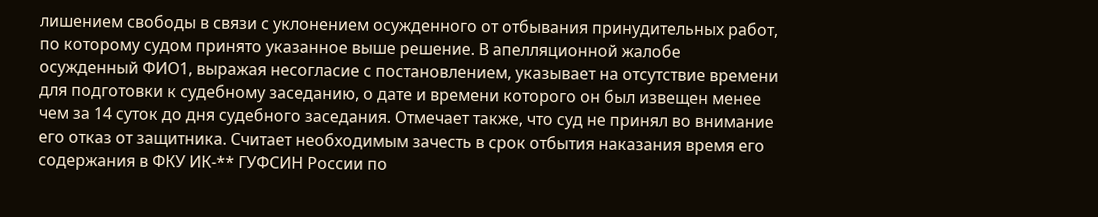лишением свободы в связи с уклонением осужденного от отбывания принудительных работ, по которому судом принято указанное выше решение. В апелляционной жалобе осужденный ФИО1, выражая несогласие с постановлением, указывает на отсутствие времени для подготовки к судебному заседанию, о дате и времени которого он был извещен менее чем за 14 суток до дня судебного заседания. Отмечает также, что суд не принял во внимание его отказ от защитника. Считает необходимым зачесть в срок отбытия наказания время его содержания в ФКУ ИК-** ГУФСИН России по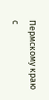Пермскому краю с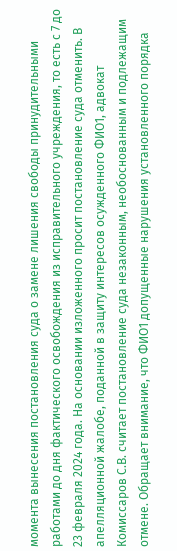момента вынесения постановления суда о замене лишения свободы принудительными работами до дня фактического освобождения из исправительного учреждения, то есть с 7 до 23 февраля 2024 года. На основании изложенного просит постановление суда отменить. В апелляционной жалобе, поданной в защиту интересов осужденного ФИО1, адвокат Комиссаров С.В. считает постановление суда незаконным, необоснованным и подлежащим отмене. Обращает внимание, что ФИО1 допущенные нарушения установленного порядка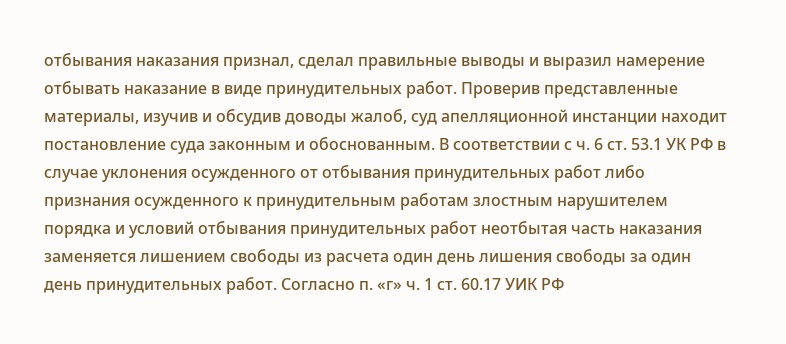отбывания наказания признал, сделал правильные выводы и выразил намерение отбывать наказание в виде принудительных работ. Проверив представленные материалы, изучив и обсудив доводы жалоб, суд апелляционной инстанции находит постановление суда законным и обоснованным. В соответствии с ч. 6 ст. 53.1 УК РФ в случае уклонения осужденного от отбывания принудительных работ либо признания осужденного к принудительным работам злостным нарушителем порядка и условий отбывания принудительных работ неотбытая часть наказания заменяется лишением свободы из расчета один день лишения свободы за один день принудительных работ. Согласно п. «г» ч. 1 ст. 60.17 УИК РФ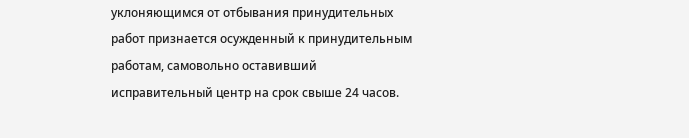уклоняющимся от отбывания принудительных работ признается осужденный к принудительным работам, самовольно оставивший исправительный центр на срок свыше 24 часов.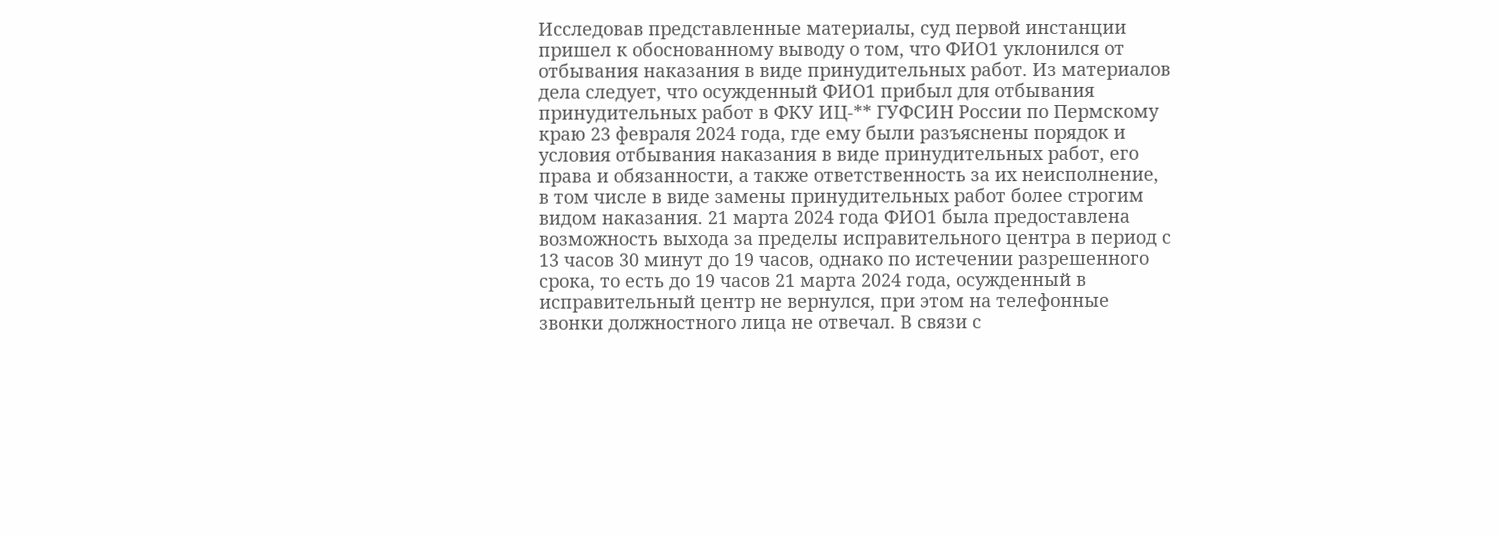Исследовав представленные материалы, суд первой инстанции пришел к обоснованному выводу о том, что ФИО1 уклонился от отбывания наказания в виде принудительных работ. Из материалов дела следует, что осужденный ФИО1 прибыл для отбывания принудительных работ в ФКУ ИЦ-** ГУФСИН России по Пермскому краю 23 февраля 2024 года, где ему были разъяснены порядок и условия отбывания наказания в виде принудительных работ, его права и обязанности, а также ответственность за их неисполнение, в том числе в виде замены принудительных работ более строгим видом наказания. 21 марта 2024 года ФИО1 была предоставлена возможность выхода за пределы исправительного центра в период с 13 часов 30 минут до 19 часов, однако по истечении разрешенного срока, то есть до 19 часов 21 марта 2024 года, осужденный в исправительный центр не вернулся, при этом на телефонные звонки должностного лица не отвечал. В связи с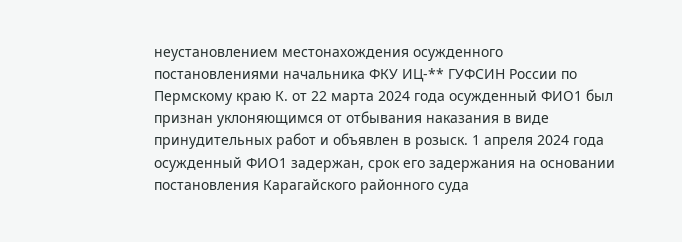неустановлением местонахождения осужденного постановлениями начальника ФКУ ИЦ-** ГУФСИН России по Пермскому краю К. от 22 марта 2024 года осужденный ФИО1 был признан уклоняющимся от отбывания наказания в виде принудительных работ и объявлен в розыск. 1 апреля 2024 года осужденный ФИО1 задержан, срок его задержания на основании постановления Карагайского районного суда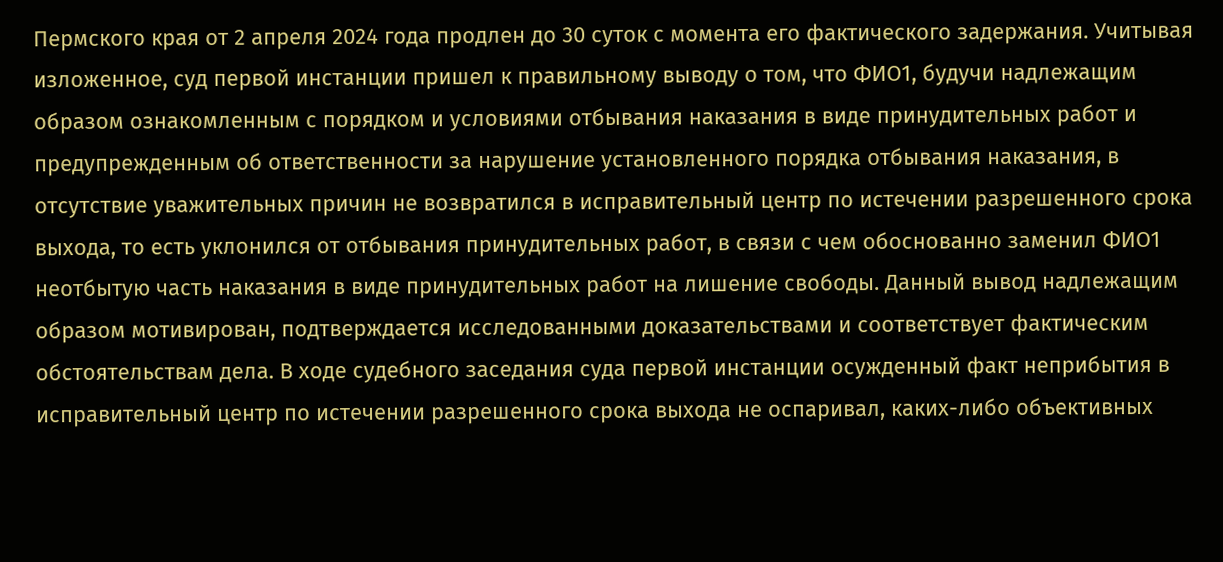Пермского края от 2 апреля 2024 года продлен до 30 суток с момента его фактического задержания. Учитывая изложенное, суд первой инстанции пришел к правильному выводу о том, что ФИО1, будучи надлежащим образом ознакомленным с порядком и условиями отбывания наказания в виде принудительных работ и предупрежденным об ответственности за нарушение установленного порядка отбывания наказания, в отсутствие уважительных причин не возвратился в исправительный центр по истечении разрешенного срока выхода, то есть уклонился от отбывания принудительных работ, в связи с чем обоснованно заменил ФИО1 неотбытую часть наказания в виде принудительных работ на лишение свободы. Данный вывод надлежащим образом мотивирован, подтверждается исследованными доказательствами и соответствует фактическим обстоятельствам дела. В ходе судебного заседания суда первой инстанции осужденный факт неприбытия в исправительный центр по истечении разрешенного срока выхода не оспаривал, каких-либо объективных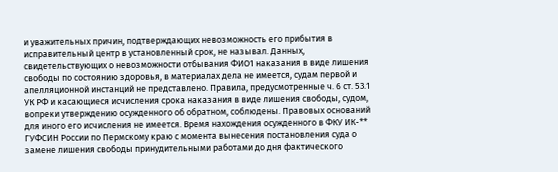и уважительных причин, подтверждающих невозможность его прибытия в исправительный центр в установленный срок, не называл. Данных, свидетельствующих о невозможности отбывания ФИО1 наказания в виде лишения свободы по состоянию здоровья, в материалах дела не имеется, судам первой и апелляционной инстанций не представлено. Правила, предусмотренные ч. 6 ст. 53.1 УК РФ и касающиеся исчисления срока наказания в виде лишения свободы, судом, вопреки утверждению осужденного об обратном, соблюдены. Правовых оснований для иного его исчисления не имеется. Время нахождения осужденного в ФКУ ИК-** ГУФСИН России по Пермскому краю с момента вынесения постановления суда о замене лишения свободы принудительными работами до дня фактического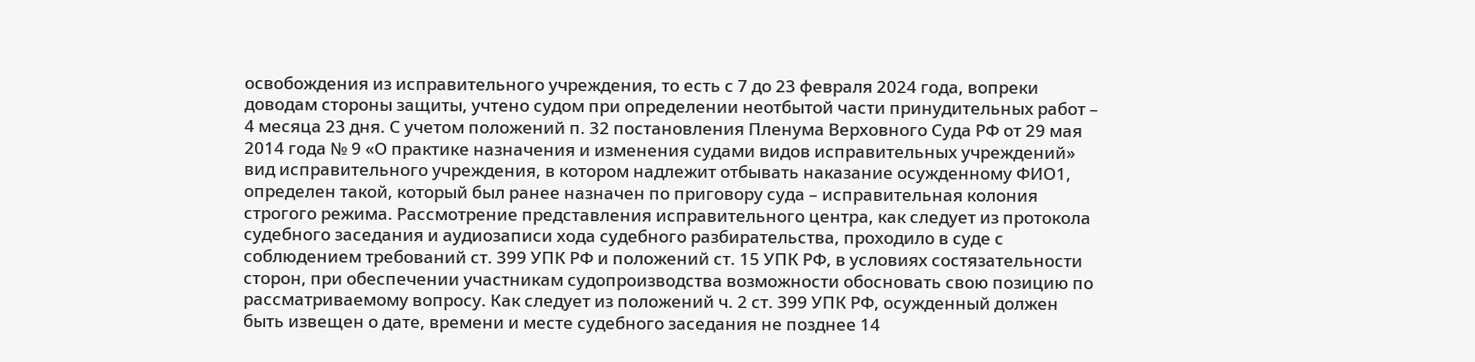освобождения из исправительного учреждения, то есть с 7 до 23 февраля 2024 года, вопреки доводам стороны защиты, учтено судом при определении неотбытой части принудительных работ – 4 месяца 23 дня. С учетом положений п. 32 постановления Пленума Верховного Суда РФ от 29 мая 2014 года № 9 «О практике назначения и изменения судами видов исправительных учреждений» вид исправительного учреждения, в котором надлежит отбывать наказание осужденному ФИО1, определен такой, который был ранее назначен по приговору суда – исправительная колония строгого режима. Рассмотрение представления исправительного центра, как следует из протокола судебного заседания и аудиозаписи хода судебного разбирательства, проходило в суде с соблюдением требований ст. 399 УПК РФ и положений ст. 15 УПК РФ, в условиях состязательности сторон, при обеспечении участникам судопроизводства возможности обосновать свою позицию по рассматриваемому вопросу. Как следует из положений ч. 2 ст. 399 УПК РФ, осужденный должен быть извещен о дате, времени и месте судебного заседания не позднее 14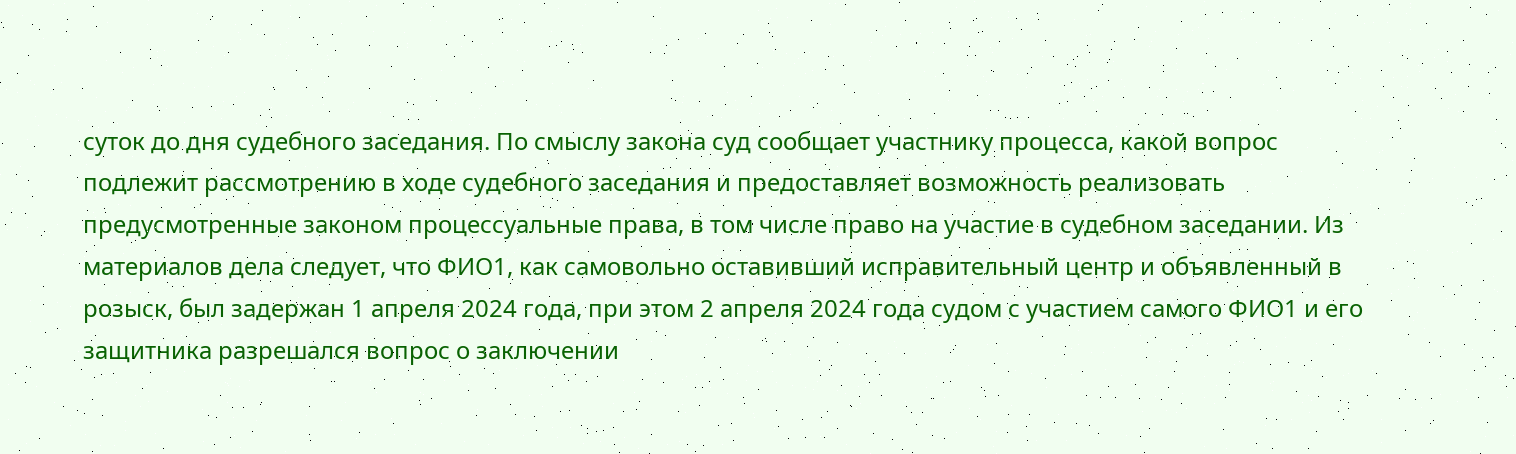суток до дня судебного заседания. По смыслу закона суд сообщает участнику процесса, какой вопрос подлежит рассмотрению в ходе судебного заседания и предоставляет возможность реализовать предусмотренные законом процессуальные права, в том числе право на участие в судебном заседании. Из материалов дела следует, что ФИО1, как самовольно оставивший исправительный центр и объявленный в розыск, был задержан 1 апреля 2024 года, при этом 2 апреля 2024 года судом с участием самого ФИО1 и его защитника разрешался вопрос о заключении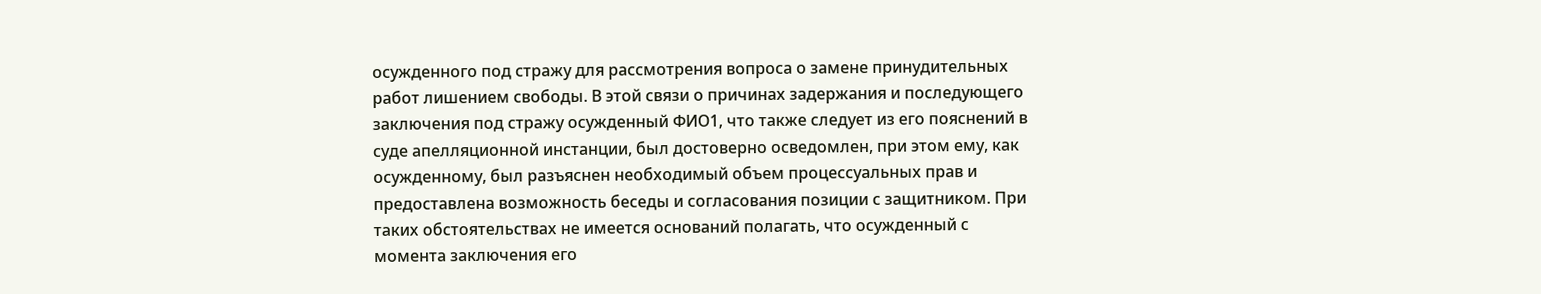осужденного под стражу для рассмотрения вопроса о замене принудительных работ лишением свободы. В этой связи о причинах задержания и последующего заключения под стражу осужденный ФИО1, что также следует из его пояснений в суде апелляционной инстанции, был достоверно осведомлен, при этом ему, как осужденному, был разъяснен необходимый объем процессуальных прав и предоставлена возможность беседы и согласования позиции с защитником. При таких обстоятельствах не имеется оснований полагать, что осужденный с момента заключения его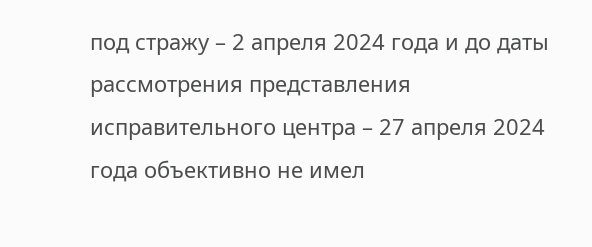под стражу – 2 апреля 2024 года и до даты рассмотрения представления исправительного центра – 27 апреля 2024 года объективно не имел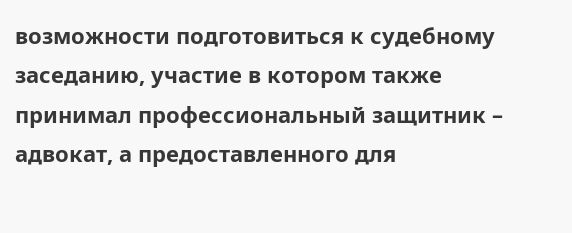возможности подготовиться к судебному заседанию, участие в котором также принимал профессиональный защитник – адвокат, а предоставленного для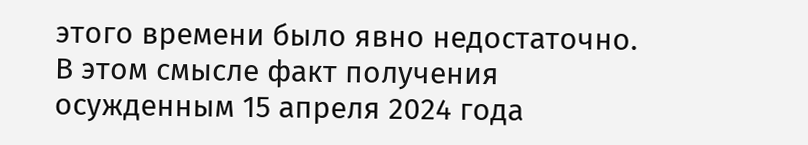этого времени было явно недостаточно. В этом смысле факт получения осужденным 15 апреля 2024 года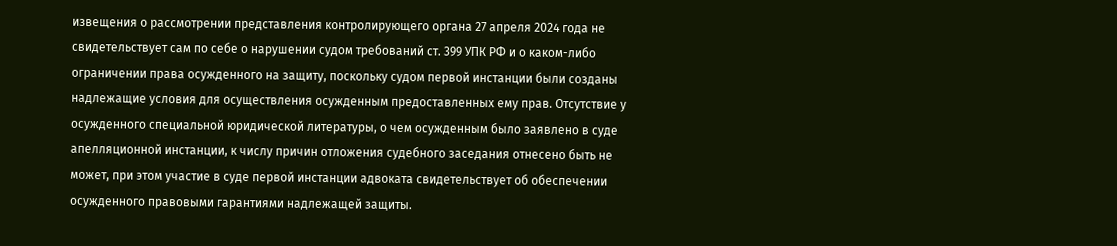извещения о рассмотрении представления контролирующего органа 27 апреля 2024 года не свидетельствует сам по себе о нарушении судом требований ст. 399 УПК РФ и о каком-либо ограничении права осужденного на защиту, поскольку судом первой инстанции были созданы надлежащие условия для осуществления осужденным предоставленных ему прав. Отсутствие у осужденного специальной юридической литературы, о чем осужденным было заявлено в суде апелляционной инстанции, к числу причин отложения судебного заседания отнесено быть не может, при этом участие в суде первой инстанции адвоката свидетельствует об обеспечении осужденного правовыми гарантиями надлежащей защиты.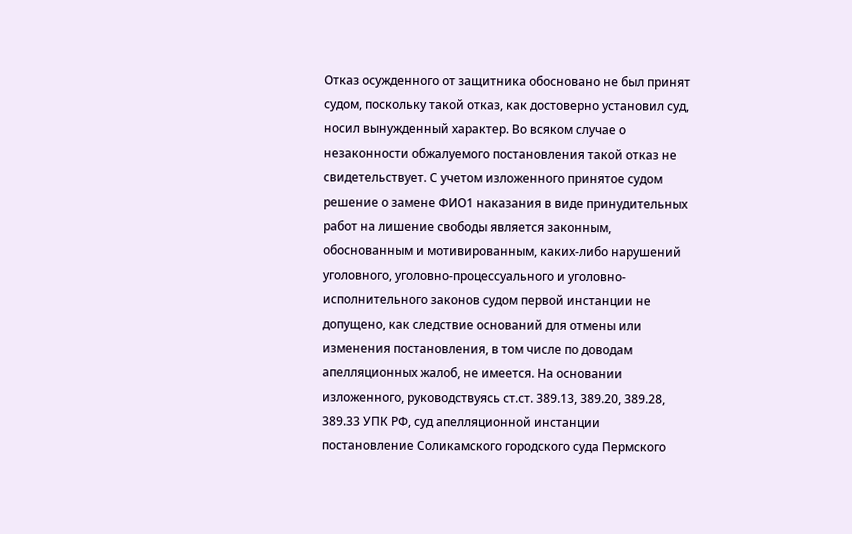Отказ осужденного от защитника обосновано не был принят судом, поскольку такой отказ, как достоверно установил суд, носил вынужденный характер. Во всяком случае о незаконности обжалуемого постановления такой отказ не свидетельствует. С учетом изложенного принятое судом решение о замене ФИО1 наказания в виде принудительных работ на лишение свободы является законным, обоснованным и мотивированным, каких-либо нарушений уголовного, уголовно-процессуального и уголовно-исполнительного законов судом первой инстанции не допущено, как следствие оснований для отмены или изменения постановления, в том числе по доводам апелляционных жалоб, не имеется. На основании изложенного, руководствуясь ст.ст. 389.13, 389.20, 389.28, 389.33 УПК РФ, суд апелляционной инстанции постановление Соликамского городского суда Пермского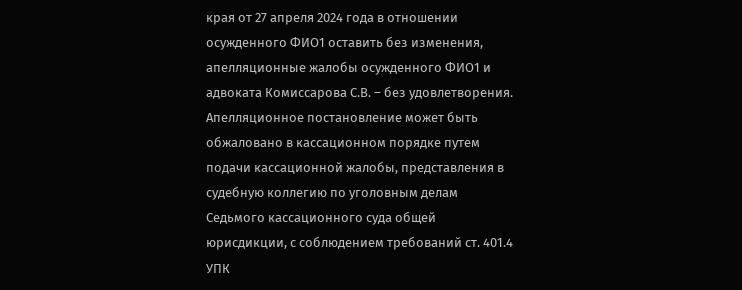края от 27 апреля 2024 года в отношении осужденного ФИО1 оставить без изменения, апелляционные жалобы осужденного ФИО1 и адвоката Комиссарова С.В. – без удовлетворения. Апелляционное постановление может быть обжаловано в кассационном порядке путем подачи кассационной жалобы, представления в судебную коллегию по уголовным делам Седьмого кассационного суда общей юрисдикции, с соблюдением требований ст. 401.4 УПК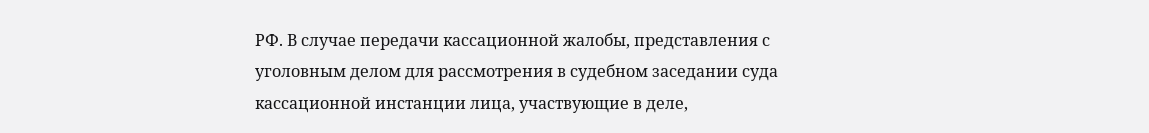РФ. В случае передачи кассационной жалобы, представления с уголовным делом для рассмотрения в судебном заседании суда кассационной инстанции лица, участвующие в деле,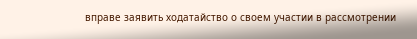вправе заявить ходатайство о своем участии в рассмотрении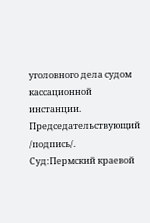уголовного дела судом кассационной инстанции. Председательствующий /подпись/. Суд:Пермский краевой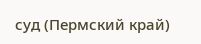суд (Пермский край)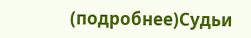(подробнее)Судьи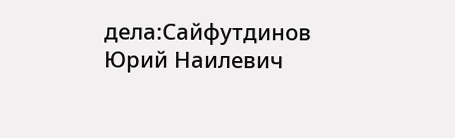дела:Сайфутдинов Юрий Наилевич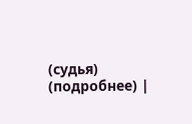(судья) (подробнее) |